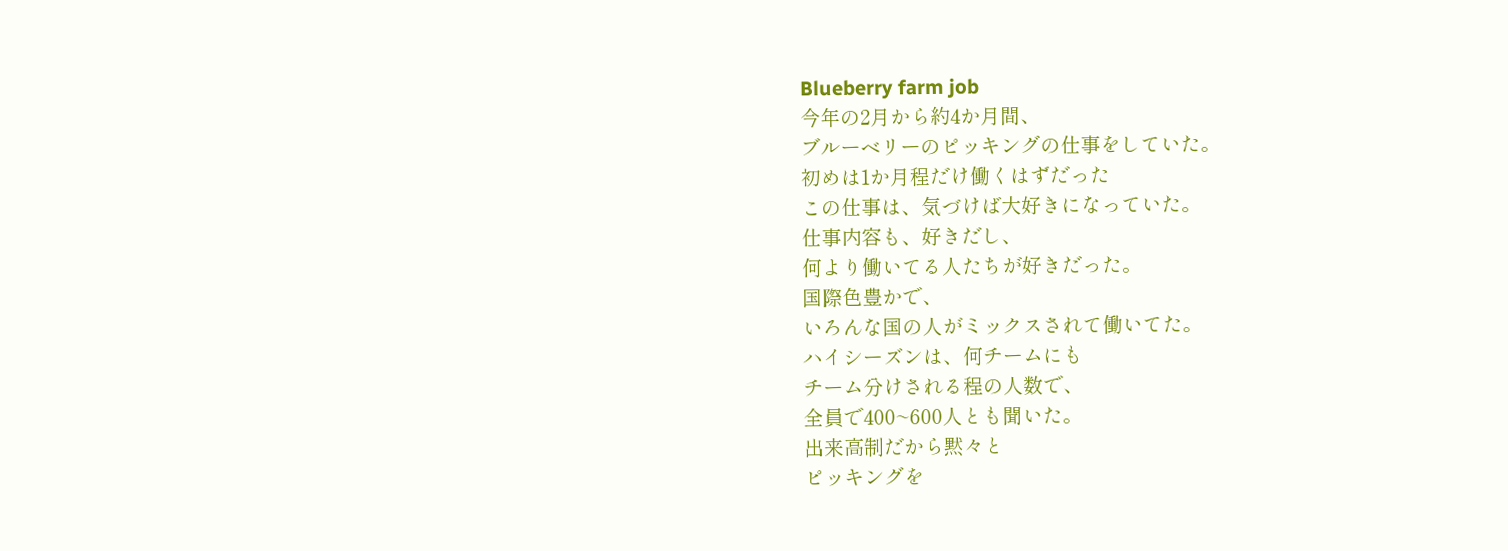Blueberry farm job
今年の2月から約4か月間、
ブルーベリーのピッキングの仕事をしていた。
初めは1か月程だけ働くはずだった
この仕事は、気づけば大好きになっていた。
仕事内容も、好きだし、
何より働いてる人たちが好きだった。
国際色豊かで、
いろんな国の人がミックスされて働いてた。
ハイシーズンは、何チームにも
チーム分けされる程の人数で、
全員で400~600人とも聞いた。
出来高制だから黙々と
ピッキングを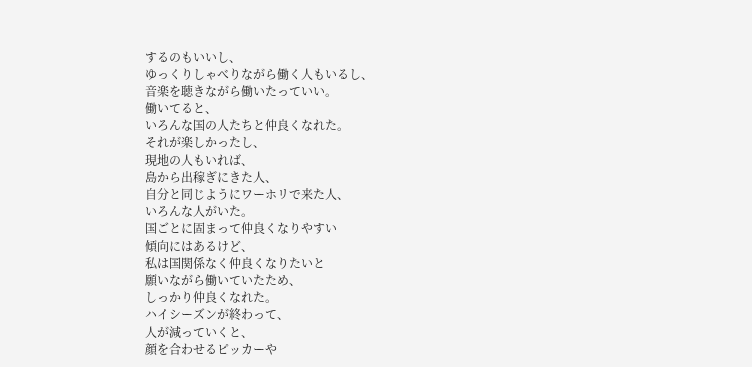するのもいいし、
ゆっくりしゃべりながら働く人もいるし、
音楽を聴きながら働いたっていい。
働いてると、
いろんな国の人たちと仲良くなれた。
それが楽しかったし、
現地の人もいれば、
島から出稼ぎにきた人、
自分と同じようにワーホリで来た人、
いろんな人がいた。
国ごとに固まって仲良くなりやすい
傾向にはあるけど、
私は国関係なく仲良くなりたいと
願いながら働いていたため、
しっかり仲良くなれた。
ハイシーズンが終わって、
人が減っていくと、
顔を合わせるピッカーや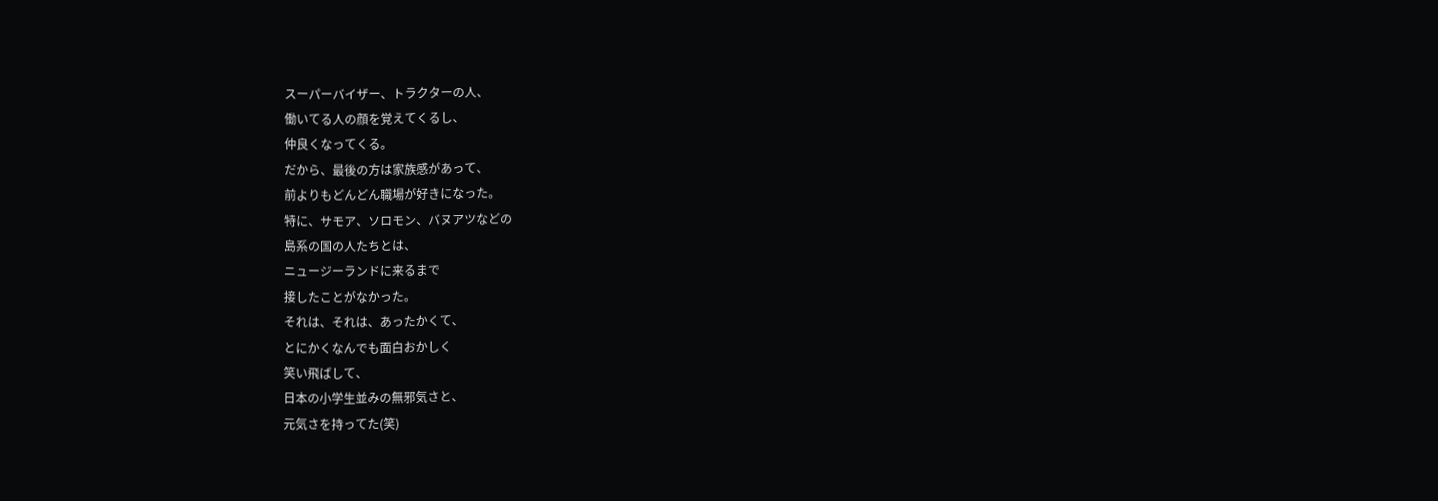スーパーバイザー、トラクターの人、
働いてる人の顔を覚えてくるし、
仲良くなってくる。
だから、最後の方は家族感があって、
前よりもどんどん職場が好きになった。
特に、サモア、ソロモン、バヌアツなどの
島系の国の人たちとは、
ニュージーランドに来るまで
接したことがなかった。
それは、それは、あったかくて、
とにかくなんでも面白おかしく
笑い飛ばして、
日本の小学生並みの無邪気さと、
元気さを持ってた(笑)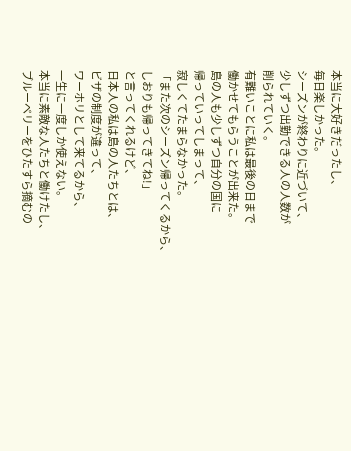本当に大好きだったし、
毎日楽しかった。
シーズンが終わりに近づいて、
少しずつ出勤できる人の人数が
削られていく。
有難いことに私は最後の日まで
働かせてもらうことが出来た。
島の人も少しずつ自分の国に
帰っていってしまって、
寂しくてたまらなかった。
「また次のシーズン帰ってくるから、
しおりも帰ってきてね!」
と言ってくれるけど、
日本人の私は島の人たちとは、
ビザの制度が違って、
ワーホリとして来てるから、
一生に一度しか使えない。
本当に素敵な人たちと働けたし、
ブルーベリーをひたすら摘むの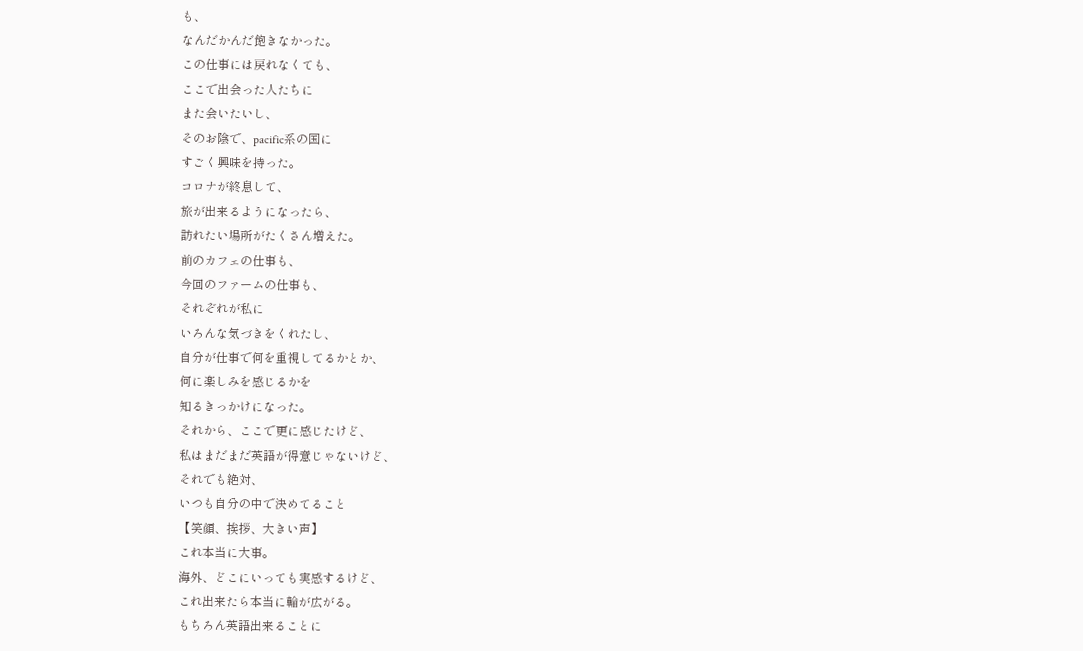も、
なんだかんだ飽きなかった。
この仕事には戻れなくても、
ここで出会った人たちに
また会いたいし、
そのお陰で、pacific系の国に
すごく興味を持った。
コロナが終息して、
旅が出来るようになったら、
訪れたい場所がたくさん増えた。
前のカフェの仕事も、
今回のファームの仕事も、
それぞれが私に
いろんな気づきをくれたし、
自分が仕事で何を重視してるかとか、
何に楽しみを感じるかを
知るきっかけになった。
それから、ここで更に感じたけど、
私はまだまだ英語が得意じゃないけど、
それでも絶対、
いつも自分の中で決めてること
【笑顔、挨拶、大きい声】
これ本当に大事。
海外、どこにいっても実感するけど、
これ出来たら本当に輪が広がる。
もちろん英語出来ることに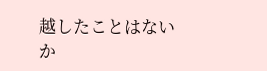越したことはないか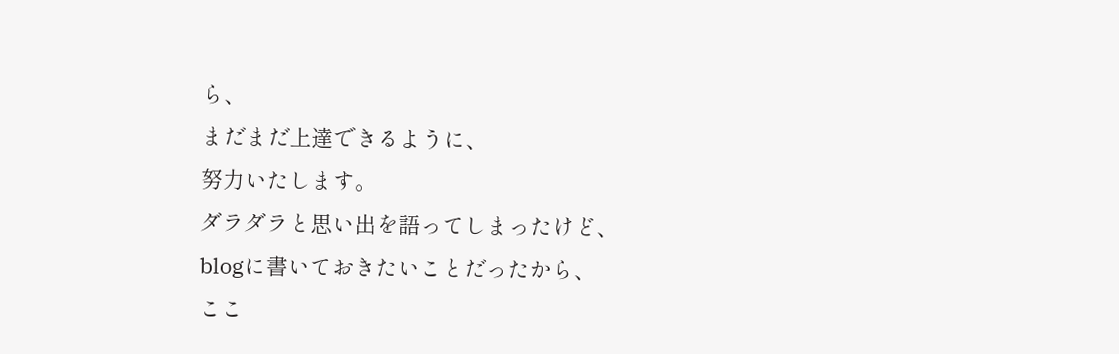ら、
まだまだ上達できるように、
努力いたします。
ダラダラと思い出を語ってしまったけど、
blogに書いておきたいことだったから、
ここ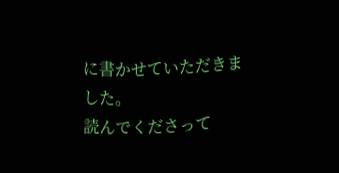に書かせていただきました。
読んでくださって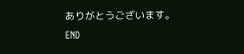ありがとうございます。
END